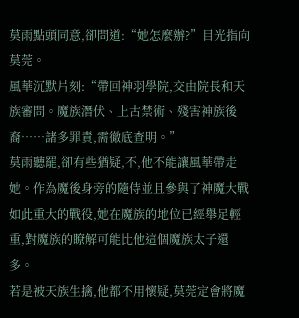莫雨點頭同意,卻問道:“她怎麼辦?”目光指向莫莞。
風華沉默片刻:“帶回神羽學院,交由院長和天族審問。魔族潛伏、上古禁術、殘害神族後裔……諸多罪責,需徹底查明。”
莫雨聽罷,卻有些猶疑,不,他不能讓風華帶走她。作為魔後身旁的隨侍並且參與了神魔大戰如此重大的戰役,她在魔族的地位已經舉足輕重,對魔族的瞭解可能比他這個魔族太子還多。
若是被天族生擒,他都不用懷疑,莫莞定會將魔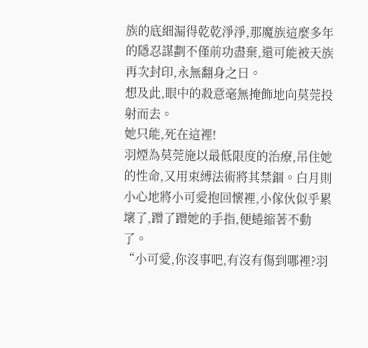族的底細漏得乾乾淨淨,那魔族這麼多年的隱忍謀劃不僅前功盡棄,還可能被天族再次封印,永無翻身之日。
想及此,眼中的殺意毫無掩飾地向莫莞投射而去。
她只能,死在這裡!
羽煙為莫莞施以最低限度的治療,吊住她的性命,又用束縛法術將其禁錮。白月則小心地將小可愛抱回懷裡,小傢伙似乎累壞了,蹭了蹭她的手指,便蜷縮著不動了。
“小可愛,你沒事吧,有沒有傷到哪裡?羽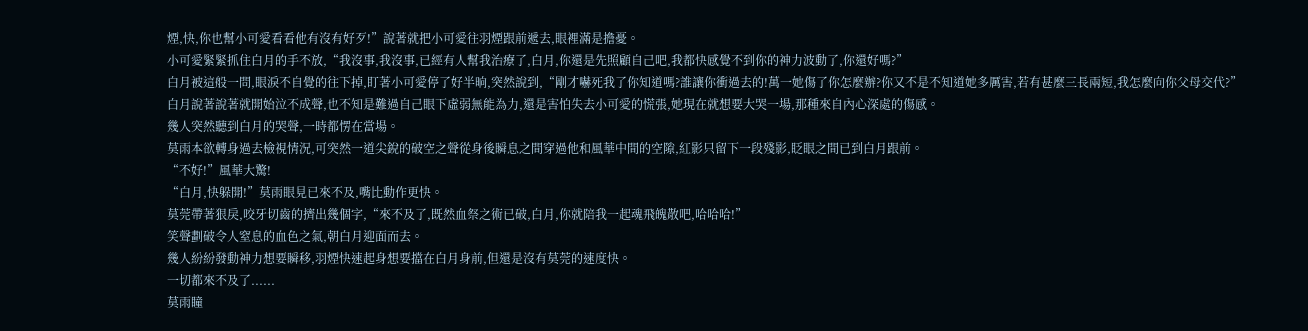煙,快,你也幫小可愛看看他有沒有好歹!”說著就把小可愛往羽煙跟前遞去,眼裡滿是擔憂。
小可愛緊緊抓住白月的手不放,“我沒事,我沒事,已經有人幫我治療了,白月,你還是先照顧自己吧,我都快感覺不到你的神力波動了,你還好嗎?”
白月被這般一問,眼淚不自覺的往下掉,盯著小可愛停了好半晌,突然說到,“剛才嚇死我了你知道嗎?誰讓你衝過去的!萬一她傷了你怎麼辦?你又不是不知道她多厲害,若有甚麼三長兩短,我怎麼向你父母交代?”
白月說著說著就開始泣不成聲,也不知是難過自己眼下虛弱無能為力,還是害怕失去小可愛的慌張,她現在就想要大哭一場,那種來自內心深處的傷感。
幾人突然聽到白月的哭聲,一時都愣在當場。
莫雨本欲轉身過去檢視情況,可突然一道尖銳的破空之聲從身後瞬息之間穿過他和風華中間的空隙,紅影只留下一段殘影,眨眼之間已到白月跟前。
“不好!”風華大驚!
“白月,快躲開!”莫雨眼見已來不及,嘴比動作更快。
莫莞帶著狠戾,咬牙切齒的擠出幾個字,“來不及了,既然血祭之術已破,白月,你就陪我一起魂飛魄散吧,哈哈哈!”
笑聲劃破令人窒息的血色之氣,朝白月迎面而去。
幾人紛紛發動神力想要瞬移,羽煙快速起身想要擋在白月身前,但還是沒有莫莞的速度快。
一切都來不及了......
莫雨瞳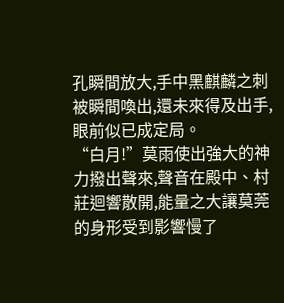孔瞬間放大,手中黑麒麟之刺被瞬間喚出,還未來得及出手,眼前似已成定局。
“白月!”莫雨使出強大的神力撥出聲來,聲音在殿中、村莊迴響散開,能量之大讓莫莞的身形受到影響慢了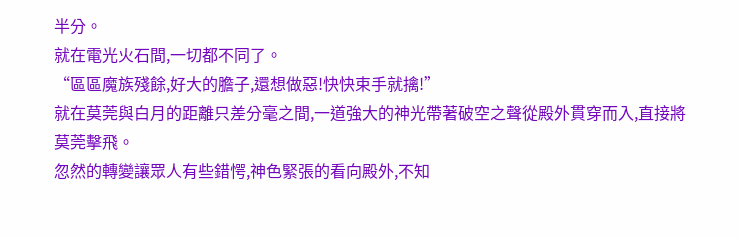半分。
就在電光火石間,一切都不同了。
“區區魔族殘餘,好大的膽子,還想做惡!快快束手就擒!”
就在莫莞與白月的距離只差分毫之間,一道強大的神光帶著破空之聲從殿外貫穿而入,直接將莫莞擊飛。
忽然的轉變讓眾人有些錯愕,神色緊張的看向殿外,不知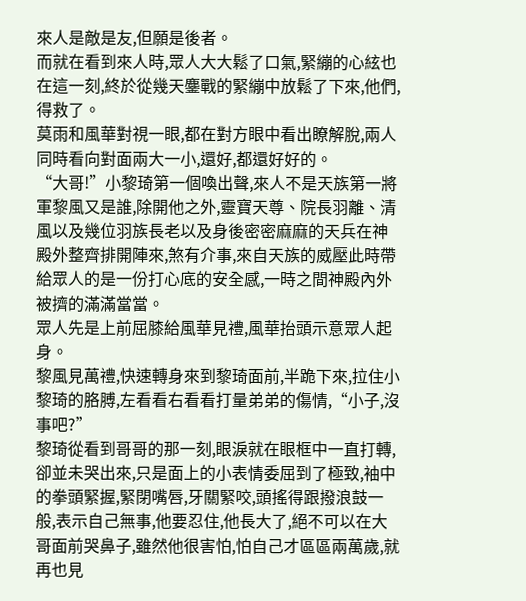來人是敵是友,但願是後者。
而就在看到來人時,眾人大大鬆了口氣,緊繃的心絃也在這一刻,終於從幾天鏖戰的緊繃中放鬆了下來,他們,得救了。
莫雨和風華對視一眼,都在對方眼中看出瞭解脫,兩人同時看向對面兩大一小,還好,都還好好的。
“大哥!”小黎琦第一個喚出聲,來人不是天族第一將軍黎風又是誰,除開他之外,靈寶天尊、院長羽離、清風以及幾位羽族長老以及身後密密麻麻的天兵在神殿外整齊排開陣來,煞有介事,來自天族的威壓此時帶給眾人的是一份打心底的安全感,一時之間神殿內外被擠的滿滿當當。
眾人先是上前屈膝給風華見禮,風華抬頭示意眾人起身。
黎風見萬禮,快速轉身來到黎琦面前,半跪下來,拉住小黎琦的胳膊,左看看右看看打量弟弟的傷情,“小子,沒事吧?”
黎琦從看到哥哥的那一刻,眼淚就在眼框中一直打轉,卻並未哭出來,只是面上的小表情委屈到了極致,袖中的拳頭緊握,緊閉嘴唇,牙關緊咬,頭搖得跟撥浪鼓一般,表示自己無事,他要忍住,他長大了,絕不可以在大哥面前哭鼻子,雖然他很害怕,怕自己才區區兩萬歲,就再也見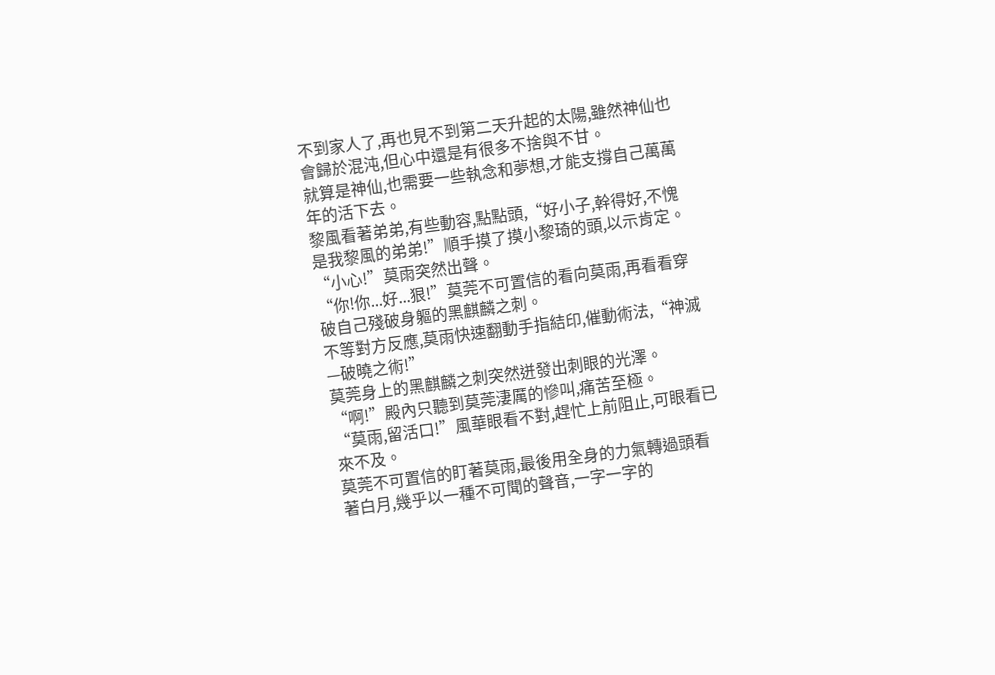不到家人了,再也見不到第二天升起的太陽,雖然神仙也會歸於混沌,但心中還是有很多不捨與不甘。
就算是神仙,也需要一些執念和夢想,才能支撐自己萬萬年的活下去。
黎風看著弟弟,有些動容,點點頭,“好小子,幹得好,不愧是我黎風的弟弟!”順手摸了摸小黎琦的頭,以示肯定。
“小心!”莫雨突然出聲。
“你!你...好...狠!”莫莞不可置信的看向莫雨,再看看穿破自己殘破身軀的黑麒麟之刺。
不等對方反應,莫雨快速翻動手指結印,催動術法,“神滅—破曉之術!”
莫莞身上的黑麒麟之刺突然迸發出刺眼的光澤。
“啊!”殿內只聽到莫莞淒厲的慘叫,痛苦至極。
“莫雨,留活口!”風華眼看不對,趕忙上前阻止,可眼看已來不及。
莫莞不可置信的盯著莫雨,最後用全身的力氣轉過頭看著白月,幾乎以一種不可聞的聲音,一字一字的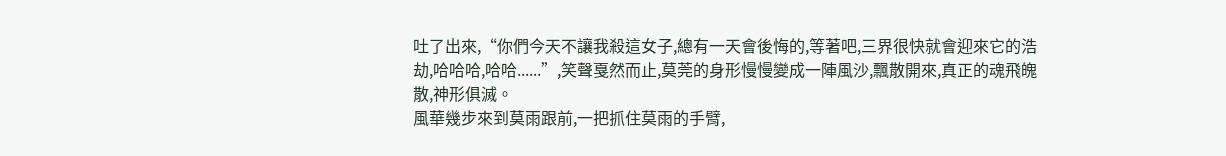吐了出來,“你們今天不讓我殺這女子,總有一天會後悔的,等著吧,三界很快就會迎來它的浩劫,哈哈哈,哈哈......”,笑聲戛然而止,莫莞的身形慢慢變成一陣風沙,飄散開來,真正的魂飛魄散,神形俱滅。
風華幾步來到莫雨跟前,一把抓住莫雨的手臂,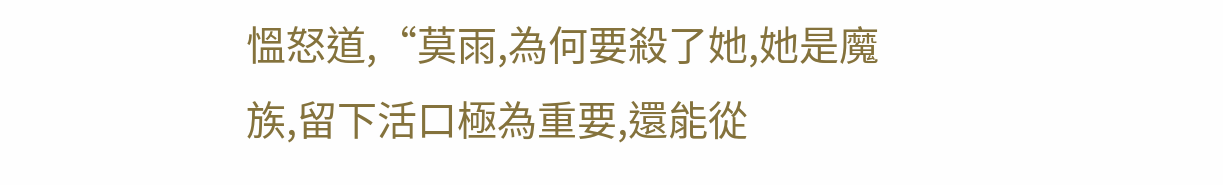慍怒道,“莫雨,為何要殺了她,她是魔族,留下活口極為重要,還能從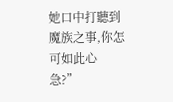她口中打聽到魔族之事,你怎可如此心急?”